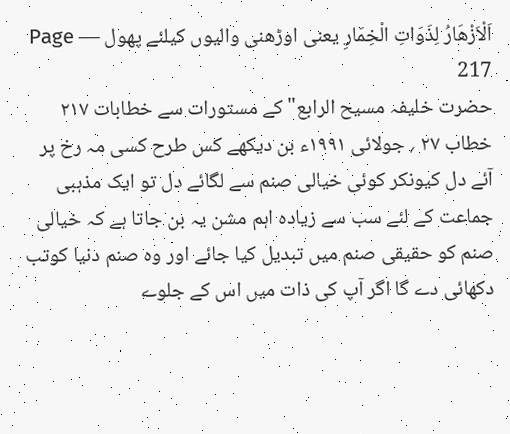اَلْاَزْھَارُ لِذَوَاتِ الْخِمَارِ یعنی اوڑھنی والیوں کیلئے پھول — Page 217
حضرت خلیفہ مسیح الرابع" کے مستورات سے خطابات ۲۱۷ خطاب ۲۷ ؍ جولائی ۱۹۹۱ء بن دیکھے کس طرح کسی مہ رخ پر آئے دل کیونکر کوئی خیالی صنم سے لگائے دل تو ایک مذہبی جماعت کے لئے سب سے زیادہ اہم مشن یہ بن جاتا ہے کہ خیالی صنم کو حقیقی صنم میں تبدیل کیا جائے اور وہ صنم دنیا کوتب دکھائی دے گا اگر آپ کی ذات میں اس کے جلوے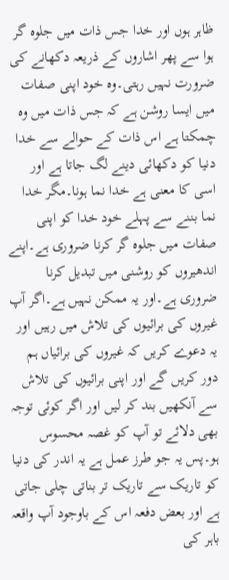ظاہر ہوں اور خدا جس ذات میں جلوہ گر ہوا سے پھر اشاروں کے ذریعہ دکھانے کی ضرورت نہیں رہتی۔وہ خود اپنی صفات میں ایسا روشن ہے کہ جس ذات میں وہ چمکتا ہے اس ذات کے حوالے سے خدا دنیا کو دکھائی دینے لگ جاتا ہے اور اسی کا معنی ہے خدا نما ہونا۔مگر خدا نما بننے سے پہلے خود خدا کو اپنی صفات میں جلوہ گر کرنا ضروری ہے۔اپنے اندھیروں کو روشنی میں تبدیل کرنا ضروری ہے۔اور یہ ممکن نہیں ہے۔اگر آپ غیروں کی برائیوں کی تلاش میں رہیں اور یہ دعوے کریں کہ غیروں کی برائیاں ہم دور کریں گے اور اپنی برائیوں کی تلاش سے آنکھیں بند کر لیں اور اگر کوئی توجہ بھی دلائے تو آپ کو غصہ محسوس ہو۔پس یہ جو طرز عمل ہے یہ اندر کی دنیا کو تاریک سے تاریک تر بناتی چلی جاتی ہے اور بعض دفعہ اس کے باوجود آپ واقعہ باہر کی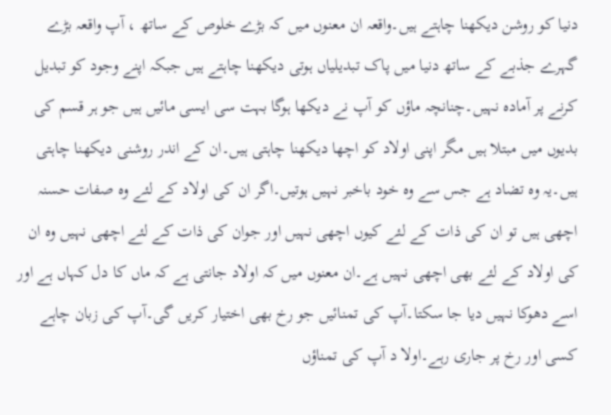دنیا کو روشن دیکھنا چاہتے ہیں۔واقعہ ان معنوں میں کہ بڑے خلوص کے ساتھ ، آپ واقعہ بڑے گہرے جذبے کے ساتھ دنیا میں پاک تبدیلیاں ہوتی دیکھنا چاہتے ہیں جبکہ اپنے وجود کو تبدیل کرنے پر آمادہ نہیں۔چنانچہ ماؤں کو آپ نے دیکھا ہوگا بہت سی ایسی مائیں ہیں جو ہر قسم کی بدیوں میں مبتلا ہیں مگر اپنی اولاد کو اچھا دیکھنا چاہتی ہیں۔ان کے اندر روشنی دیکھنا چاہتی ہیں۔یہ وہ تضاد ہے جس سے وہ خود باخبر نہیں ہوتیں۔اگر ان کی اولاد کے لئے وہ صفات حسنہ اچھی ہیں تو ان کی ذات کے لئے کیوں اچھی نہیں اور جوان کی ذات کے لئے اچھی نہیں وہ ان کی اولاد کے لئے بھی اچھی نہیں ہے۔ان معنوں میں کہ اولاد جانتی ہے کہ ماں کا دل کہاں ہے اور اسے دھوکا نہیں دیا جا سکتا۔آپ کی تمنائیں جو رخ بھی اختیار کریں گی۔آپ کی زبان چاہے کسی اور رخ پر جاری رہے۔اولا د آپ کی تمناؤں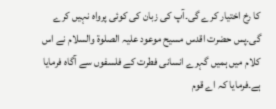کا رخ اختیار کرے گی۔آپ کی زبان کی کوئی پرواہ نہیں کرے گی۔پس حضرت اقدس مسیح موعود علیہ الصلوۃ والسلام نے اس کلام میں ہمیں گہرے انسانی فطرت کے فلسفوں سے آگاہ فرمایا ہے۔فرمایا کہ اے قوم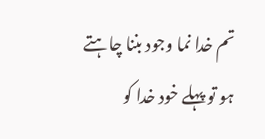تم خدا نما وجود بننا چاہتے ہو تو پہلے خود خدا کو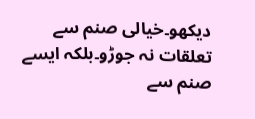دیکھو۔خیالی صنم سے تعلقات نہ جوڑو۔بلکہ ایسے صنم سے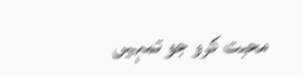محبت کرو جو تمہیں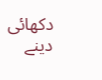دکھائی دینے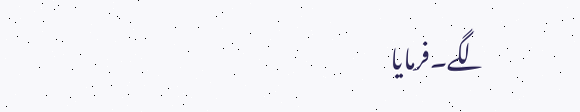لگے۔فرمایا